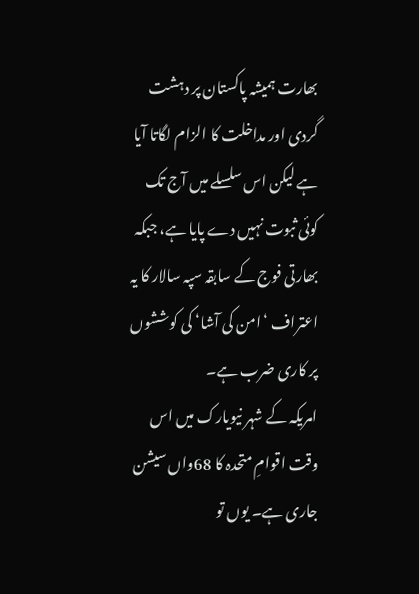بھارت ہمیشہ پاکستان پر دہشت گردی اور مداخلت کا الزام لگاتا آیا ہے لیکن اس سلسلے میں آج تک کوئی ثبوت نہیں دے پایا ہے، جبکہ بھارتی فوج کے سابقہ سپہ سالار کا یہ اعتراف ‘امن کی آشا‘ کی کوششوں پر کاری ضرب ہے۔
امریکہ کے شہر نیویارک میں اس وقت اقوامِ متحدہ کا 68واں سیشن جاری ہے۔ یوں تو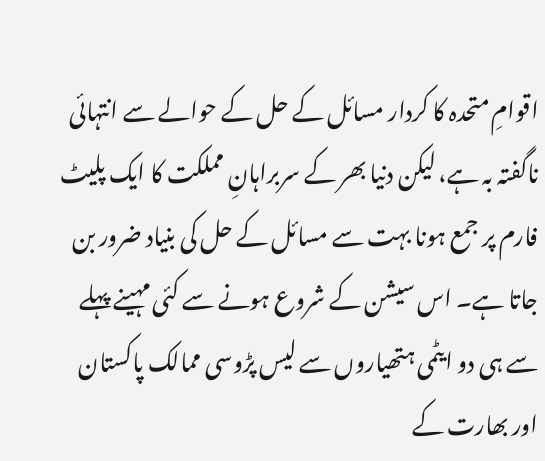اقوامِ متحدہ کا کردار مسائل کے حل کے حوالے سے انتہائی ناگفتہ بہ ہے، لیکن دنیا بھر کے سربراہانِ مملکت کا ایک پلیٹ فارم پر جمع ہونا بہت سے مسائل کے حل کی بنیاد ضرور بن جاتا ہے۔ اس سیشن کے شروع ہونے سے کئی مہینے پہلے سے ہی دو ایٹمی ہتھیاروں سے لیس پڑوسی ممالک پاکستان اور بھارت کے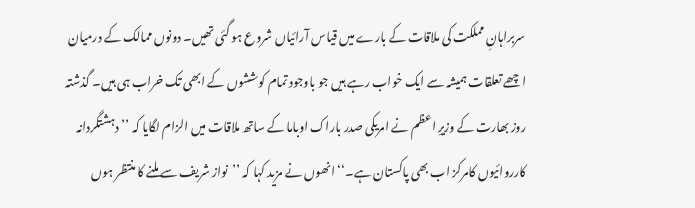سربراہانِ مملکت کی ملاقات کے بارے میں قیاس آرائیاں شروع ہو گئی تھیں۔ دونوں ممالک کے درمیان اچھے تعلقات ہمیشہ سے ایک خواب رہے ہیں جو باوجود تمام کوششوں کے ابھی تک خراب ہی ہیں۔ گذشتہ روز بھارت کے وزیرِ اعظم نے امریکی صدر باراک اوباما کے ساتھ ملاقات میں الزام لگایا کہ ’’دہشتگردانہ کارروائیوں کامرکز اب بھی پاکستان ہے۔‘‘ انھوں نے مزید کہا کہ ’’نواز شریف سے ملنے کا منتظر ہوں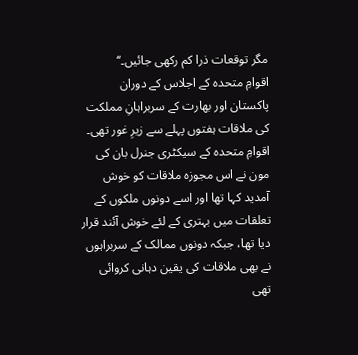مگر توقعات ذرا کم رکھی جائیں۔‘‘
اقوامِ متحدہ کے اجلاس کے دوران پاکستان اور بھارت کے سربراہانِ مملکت کی ملاقات ہفتوں پہلے سے زیرِ غور تھی۔ اقوامِ متحدہ کے سیکٹری جنرل بان کی مون نے اس مجوزہ ملاقات کو خوش آمدید کہا تھا اور اسے دونوں ملکوں کے تعلقات میں بہتری کے لئے خوش آئند قرار دیا تھا، جبکہ دونوں ممالک کے سربراہوں نے بھی ملاقات کی یقین دہانی کروائی تھی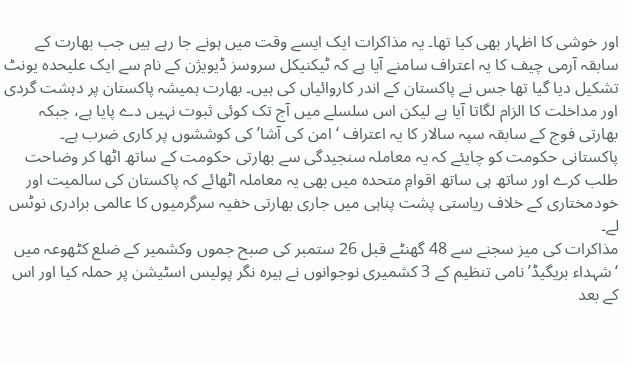اور خوشی کا اظہار بھی کیا تھا۔ یہ مذاکرات ایک ایسے وقت میں ہونے جا رہے ہیں جب بھارت کے سابقہ آرمی چیف کا یہ اعتراف سامنے آیا ہے کہ ٹیکنیکل سروسز ڈیویژن کے نام سے ایک علیحدہ یونٹ تشکیل دیا گیا تھا جس نے پاکستان کے اندر کاروائیاں کی ہیں۔ بھارت ہمیشہ پاکستان پر دہشت گردی اور مداخلت کا الزام لگاتا آیا ہے لیکن اس سلسلے میں آج تک کوئی ثبوت نہیں دے پایا ہے، جبکہ بھارتی فوج کے سابقہ سپہ سالار کا یہ اعتراف ‘امن کی آشا’ کی کوششوں پر کاری ضرب ہے۔ پاکستانی حکومت کو چایئے کہ یہ معاملہ سنجیدگی سے بھارتی حکومت کے ساتھ اٹھا کر وضاحت طلب کرے اور ساتھ ہی ساتھ اقوامِ متحدہ میں بھی یہ معاملہ اٹھائے کہ پاکستان کی سالمیت اور خودمختاری کے خلاف ریاستی پشت پناہی میں جاری بھارتی خفیہ سرگرمیوں کا عالمی برادری نوٹس لے۔
مذاکرات کی میز سجنے سے 48 گھنٹے قبل 26 ستمبر کی صبح جموں وکشمیر کے ضلع کٹھوعہ میں ‘شہداء بریگیڈ’ نامی تنظیم کے 3 کشمیری نوجوانوں نے ہیرہ نگر پولیس اسٹیشن پر حملہ کیا اور اس کے بعد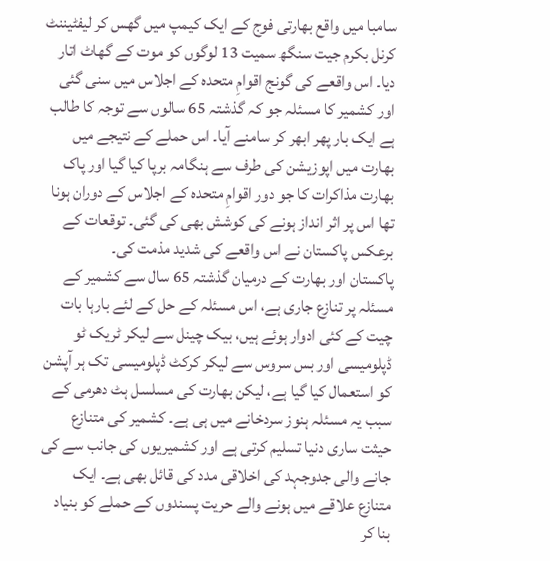سامبا میں واقع بھارتی فوج کے ایک کیمپ میں گھس کر لیفٹیننٹ کرنل بکرم جیت سنگھ سمیت 13 لوگوں کو موت کے گھاٹ اتار دیا۔ اس واقعے کی گونج اقوامِ متحدہ کے اجلاس میں سنی گئی اور کشمیر کا مسئلہ جو کہ گذشتہ 65 سالوں سے توجہ کا طالب ہے ایک بار پھر ابھر کر سامنے آیا۔ اس حملے کے نتیجے میں بھارت میں اپوزیشن کی طرف سے ہنگامہ برپا کیا گیا اور پاک بھارت مذاکرات کا جو دور اقوامِ متحدہ کے اجلاس کے دوران ہونا تھا اس پر اثر انداز ہونے کی کوشش بھی کی گئی۔ توقعات کے برعکس پاکستان نے اس واقعے کی شدید مذمت کی۔
پاکستان اور بھارت کے درمیان گذشتہ 65 سال سے کشمیر کے مسئلہ پر تنازع جاری ہے، اس مسئلہ کے حل کے لئے بارہا بات چیت کے کئی ادوار ہوئے ہیں، بیک چینل سے لیکر ٹریک ٹو ڈپلومیسی اور بس سروس سے لیکر کرکٹ ڈپلومیسی تک ہر آپشن کو استعمال کیا گیا ہے، لیکن بھارت کی مسلسل ہٹ دھرمی کے سبب یہ مسئلہ ہنوز سردخانے میں ہی ہے۔ کشمیر کی متنازع حیثت ساری دنیا تسلیم کرتی ہے اور کشمیریوں کی جانب سے کی جانے والی جدوجہد کی اخلاقی مدد کی قائل بھی ہے۔ ایک متنازع علاقے میں ہونے والے حریت پسندوں کے حملے کو بنیاد بنا کر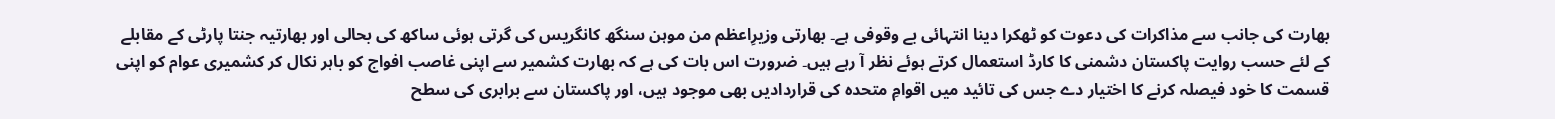بھارت کی جانب سے مذاکرات کی دعوت کو ٹھکرا دینا انتہائی بے وقوفی ہے۔ بھارتی وزیرِاعظم من موہن سنگھ کانگریس کی گرتی ہوئی ساکھ کی بحالی اور بھارتیہ جنتا پارٹی کے مقابلے کے لئے حسب روایت پاکستان دشمنی کا کارڈ استعمال کرتے ہوئے نظر آ رہے ہیں۔ ضرورت اس بات کی ہے کہ بھارت کشمیر سے اپنی غاصب افواج کو باہر نکال کر کشمیری عوام کو اپنی قسمت کا خود فیصلہ کرنے کا اختیار دے جس کی تائید میں اقوامِ متحدہ کی قراردادیں بھی موجود ہیں، اور پاکستان سے برابری کی سطح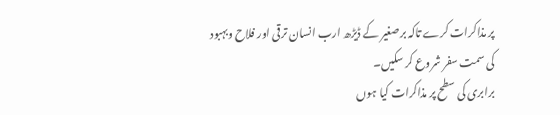پر مذاکرات کرے تاکہ برصغیر کے ڈیڑھ ارب انسان ترقی اور فلاح وبہبود کی سمت سفر شروع کر سکیں۔
برابری کی سطح پر مذاکرات کیا ہوں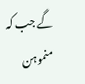گے جب کہ منموہن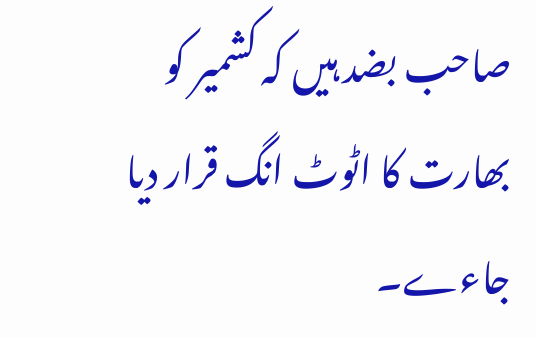صاحب بضد ہیں کہ کشمیر کو بھارت کا اٹوٹ انگ قرار دیا جاءے۔